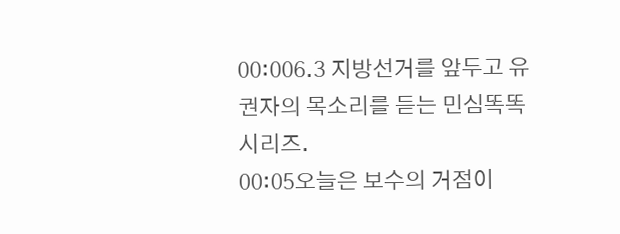00:006.3 지방선거를 앞두고 유권자의 목소리를 듣는 민심똑똑 시리즈.
00:05오늘은 보수의 거점이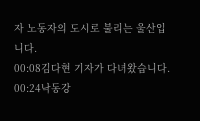자 노동자의 도시로 불리는 울산입니다.
00:08김다현 기자가 다녀왔습니다.
00:24낙동강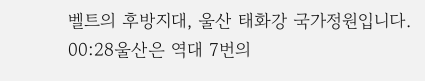벨트의 후방지대, 울산 태화강 국가정원입니다.
00:28울산은 역대 7번의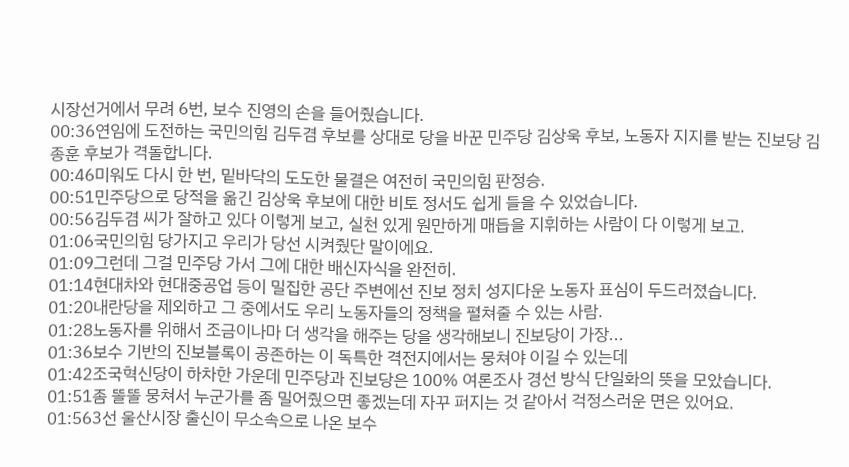시장선거에서 무려 6번, 보수 진영의 손을 들어줬습니다.
00:36연임에 도전하는 국민의힘 김두겸 후보를 상대로 당을 바꾼 민주당 김상욱 후보, 노동자 지지를 받는 진보당 김종훈 후보가 격돌합니다.
00:46미워도 다시 한 번, 밑바닥의 도도한 물결은 여전히 국민의힘 판정승.
00:51민주당으로 당적을 옮긴 김상욱 후보에 대한 비토 정서도 쉽게 들을 수 있었습니다.
00:56김두겸 씨가 잘하고 있다 이렇게 보고, 실천 있게 원만하게 매듭을 지휘하는 사람이 다 이렇게 보고.
01:06국민의힘 당가지고 우리가 당선 시켜줬단 말이에요.
01:09그런데 그걸 민주당 가서 그에 대한 배신자식을 완전히.
01:14현대차와 현대중공업 등이 밀집한 공단 주변에선 진보 정치 성지다운 노동자 표심이 두드러졌습니다.
01:20내란당을 제외하고 그 중에서도 우리 노동자들의 정책을 펼쳐줄 수 있는 사람.
01:28노동자를 위해서 조금이나마 더 생각을 해주는 당을 생각해보니 진보당이 가장...
01:36보수 기반의 진보블록이 공존하는 이 독특한 격전지에서는 뭉쳐야 이길 수 있는데
01:42조국혁신당이 하차한 가운데 민주당과 진보당은 100% 여론조사 경선 방식 단일화의 뜻을 모았습니다.
01:51좀 똘똘 뭉쳐서 누군가를 좀 밀어줬으면 좋겠는데 자꾸 퍼지는 것 같아서 걱정스러운 면은 있어요.
01:563선 울산시장 출신이 무소속으로 나온 보수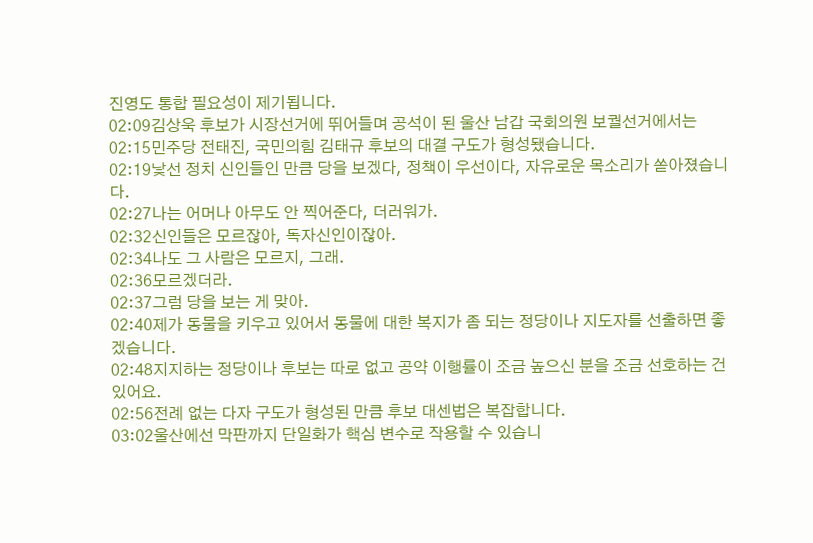진영도 통합 필요성이 제기됩니다.
02:09김상욱 후보가 시장선거에 뛰어들며 공석이 된 울산 남갑 국회의원 보궐선거에서는
02:15민주당 전태진, 국민의힘 김태규 후보의 대결 구도가 형성됐습니다.
02:19낯선 정치 신인들인 만큼 당을 보겠다, 정책이 우선이다, 자유로운 목소리가 쏟아졌습니다.
02:27나는 어머나 아무도 안 찍어준다, 더러워가.
02:32신인들은 모르잖아, 독자신인이잖아.
02:34나도 그 사람은 모르지, 그래.
02:36모르겠더라.
02:37그럼 당을 보는 게 맞아.
02:40제가 동물을 키우고 있어서 동물에 대한 복지가 좀 되는 정당이나 지도자를 선출하면 좋겠습니다.
02:48지지하는 정당이나 후보는 따로 없고 공약 이행률이 조금 높으신 분을 조금 선호하는 건 있어요.
02:56전례 없는 다자 구도가 형성된 만큼 후보 대센법은 복잡합니다.
03:02울산에선 막판까지 단일화가 핵심 변수로 작용할 수 있습니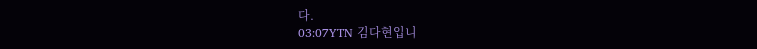다.
03:07YTN 김다현입니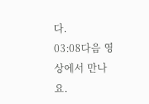다.
03:08다음 영상에서 만나요.